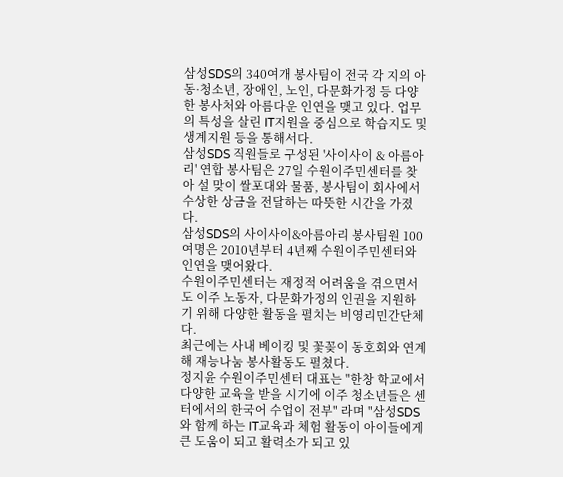삼성SDS의 340여개 봉사팀이 전국 각 지의 아동·청소년, 장애인, 노인, 다문화가정 등 다양한 봉사처와 아름다운 인연을 맺고 있다. 업무의 특성을 살린 IT지원을 중심으로 학습지도 및 생계지원 등을 통해서다.
삼성SDS 직원들로 구성된 '사이사이 & 아름아리' 연합 봉사팀은 27일 수원이주민센터를 찾아 설 맞이 쌀포대와 물품, 봉사팀이 회사에서 수상한 상금을 전달하는 따뜻한 시간을 가졌다.
삼성SDS의 사이사이&아름아리 봉사팀원 100여명은 2010년부터 4년째 수원이주민센터와 인연을 맺어왔다.
수원이주민센터는 재정적 어려움을 겪으면서도 이주 노동자, 다문화가정의 인권을 지원하기 위해 다양한 활동을 펼치는 비영리민간단체다.
최근에는 사내 베이킹 및 꽃꽂이 동호회와 연계해 재능나눔 봉사활동도 펼쳤다.
정지윤 수원이주민센터 대표는 "한창 학교에서 다양한 교육을 받을 시기에 이주 청소년들은 센터에서의 한국어 수업이 전부" 라며 "삼성SDS와 함께 하는 IT교육과 체험 활동이 아이들에게 큰 도움이 되고 활력소가 되고 있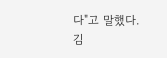다"고 말했다.
김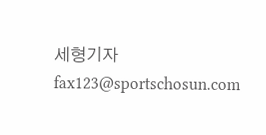세형기자 fax123@sportschosun.com